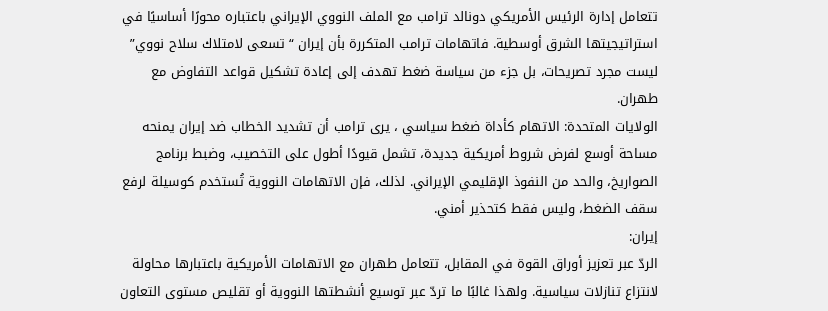تتعامل إدارة الرئيس الأمريكي دونالد ترامب مع الملف النووي الإيراني باعتباره محورًا أساسيًا في استراتيجيتها الشرق أوسطية. فاتهامات ترامب المتكررة بأن إيران “تسعى لامتلاك سلاح نووي” ليست مجرد تصريحات، بل جزء من سياسة ضغط تهدف إلى إعادة تشكيل قواعد التفاوض مع طهران.
الولايات المتحدة: الاتهام كأداة ضغط سياسي ، يرى ترامب أن تشديد الخطاب ضد إيران يمنحه مساحة أوسع لفرض شروط أمريكية جديدة، تشمل قيودًا أطول على التخصيب، وضبط برنامج الصواريخ، والحد من النفوذ الإقليمي الإيراني. لذلك، فإن الاتهامات النووية تُستخدم كوسيلة لرفع سقف الضغط، وليس فقط كتحذير أمني.
إيران:
الردّ عبر تعزيز أوراق القوة في المقابل، تتعامل طهران مع الاتهامات الأمريكية باعتبارها محاولة لانتزاع تنازلات سياسية. ولهذا غالبًا ما تردّ عبر توسيع أنشطتها النووية أو تقليص مستوى التعاون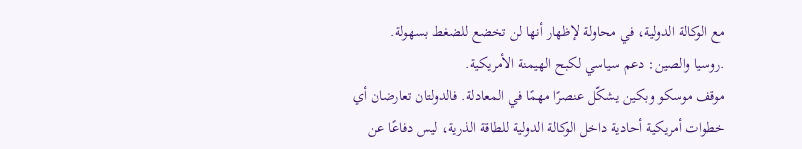مع الوكالة الدولية، في محاولة لإظهار أنها لن تخضع للضغط بسهولة.
.روسيا والصين: دعم سياسي لكبح الهيمنة الأمريكية.
موقف موسكو وبكين يشكّل عنصرًا مهمًا في المعادلة. فالدولتان تعارضان أي خطوات أمريكية أحادية داخل الوكالة الدولية للطاقة الذرية، ليس دفاعًا عن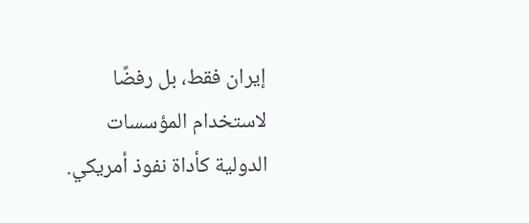إيران فقط، بل رفضًا لاستخدام المؤسسات الدولية كأداة نفوذ أمريكي.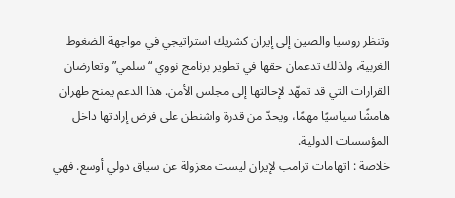وتنظر روسيا والصين إلى إيران كشريك استراتيجي في مواجهة الضغوط الغربية، ولذلك تدعمان حقها في تطوير برنامج نووي “سلمي” وتعارضان القرارات التي قد تمهّد لإحالتها إلى مجلس الأمن. هذا الدعم يمنح طهران هامشًا سياسيًا مهمًا، ويحدّ من قدرة واشنطن على فرض إرادتها داخل المؤسسات الدولية.
خلاصة : اتهامات ترامب لإيران ليست معزولة عن سياق دولي أوسع. فهي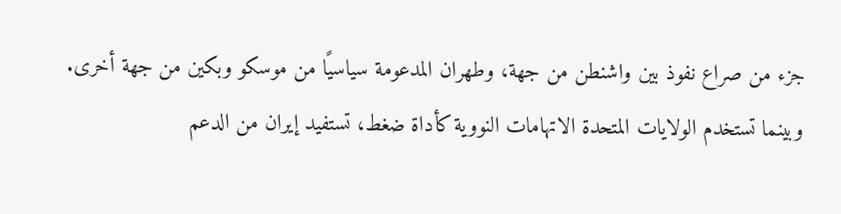جزء من صراع نفوذ بين واشنطن من جهة، وطهران المدعومة سياسيًا من موسكو وبكين من جهة أخرى. وبينما تستخدم الولايات المتحدة الاتهامات النووية كأداة ضغط، تستفيد إيران من الدعم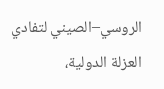الروسي–الصيني لتفادي العزلة الدولية،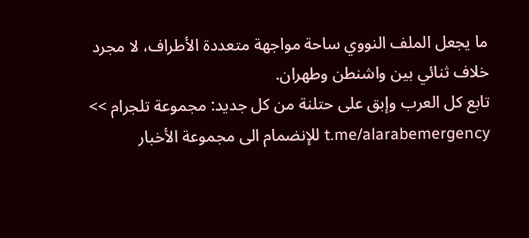ما يجعل الملف النووي ساحة مواجهة متعددة الأطراف، لا مجرد خلاف ثنائي بين واشنطن وطهران.
تابع كل العرب وإبق على حتلنة من كل جديد: مجموعة تلجرام >> t.me/alarabemergency للإنضمام الى مجموعة الأخبار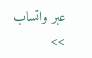عبر واتساب >>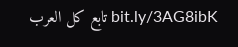bit.ly/3AG8ibK تابع كل العرب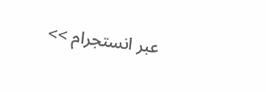عبر انستجرام >>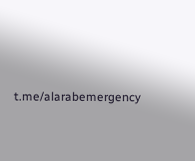t.me/alarabemergency